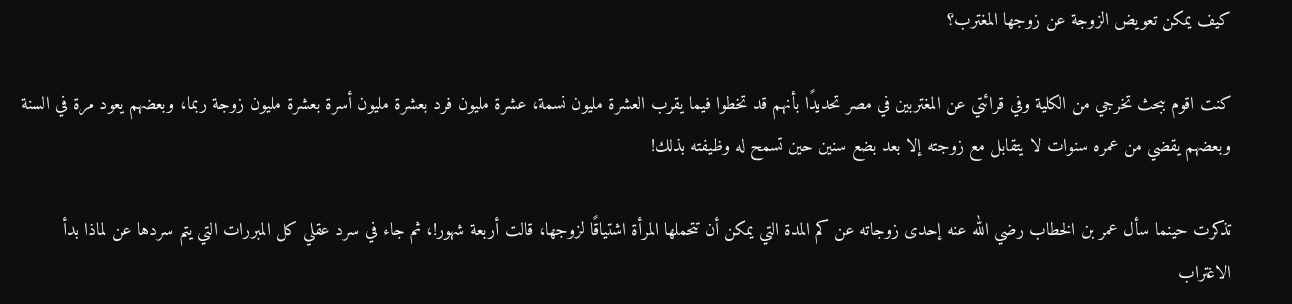كيف يمكن تعويض الزوجة عن زوجها المغترب؟

كنت اقوم ببحث تخرجي من الكلية وفي قرائتي عن المغتربين في مصر تحديدًا بأنهم قد تخطوا فيما يقرب العشرة مليون نسمة، عشرة مليون فرد بعشرة مليون أسرة بعشرة مليون زوجة ربما، وبعضهم يعود مرة في السنة وبعضهم يقضي من عمره سنوات لا يتقابل مع زوجته إلا بعد بضع سنين حين تسمح له وظيفته بذلك!

تذكرت حينما سأل عمر بن الخطاب رضي الله عنه إحدى زوجاته عن كم المدة التي يمكن أن تتحملها المرأة اشتياقًا لزوجها، قالت أربعة شهور!، ثم جاء في سرد عقلي كل المبررات التي يتم سردها عن لماذا بدأ الاغتراب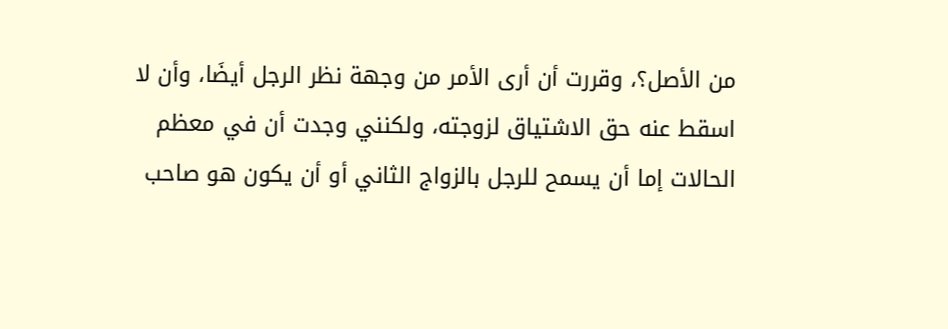من الأصل؟، وقررت أن أرى الأمر من وجهة نظر الرجل أيضَا، وأن لا اسقط عنه حق الاشتياق لزوجته، ولكنني وجدت أن في معظم الحالات إما أن يسمح للرجل بالزواج الثاني أو أن يكون هو صاحب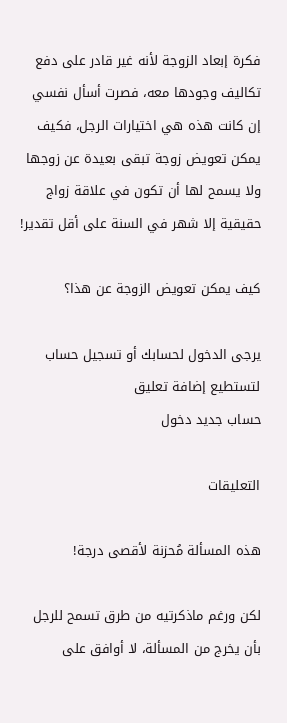فكرة إبعاد الزوجة لأنه غير قادر على دفع تكاليف وجودها معه، فصرت أسأل نفسي إن كانت هذه هي اختيارات الرجل، فكيف يمكن تعويض زوجة تبقى بعيدة عن زوجها ولا يسمح لها أن تكون في علاقة زواج حقيقية إلا شهر في السنة على أقل تقدير!

كيف يمكن تعويض الزوجة عن هذا؟

يرجى الدخول لحسابك أو تسجيل حساب لتستطيع إضافة تعليق
حساب جديد دخول

التعليقات

هذه المسألة مُحزنة لأقصى درجة!

لكن ورغم ماذكرتيه من طرق تسمح للرجل بأن يخرج من المسألة، لا أوافق على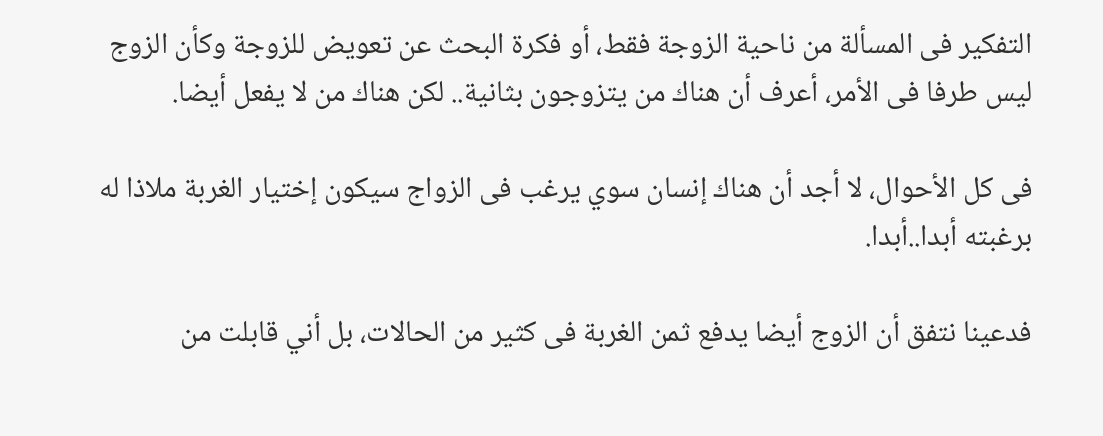التفكير فى المسألة من ناحية الزوجة فقط، أو فكرة البحث عن تعويض للزوجة وكأن الزوج ليس طرفا فى الأمر، أعرف أن هناك من يتزوجون بثانية.. لكن هناك من لا يفعل أيضا.

فى كل الأحوال، لا أجد أن هناك إنسان سوي يرغب فى الزواج سيكون إختيار الغربة ملاذا له برغبته أبدا..أبدا.

فدعينا نتفق أن الزوج أيضا يدفع ثمن الغربة فى كثير من الحالات، بل أني قابلت من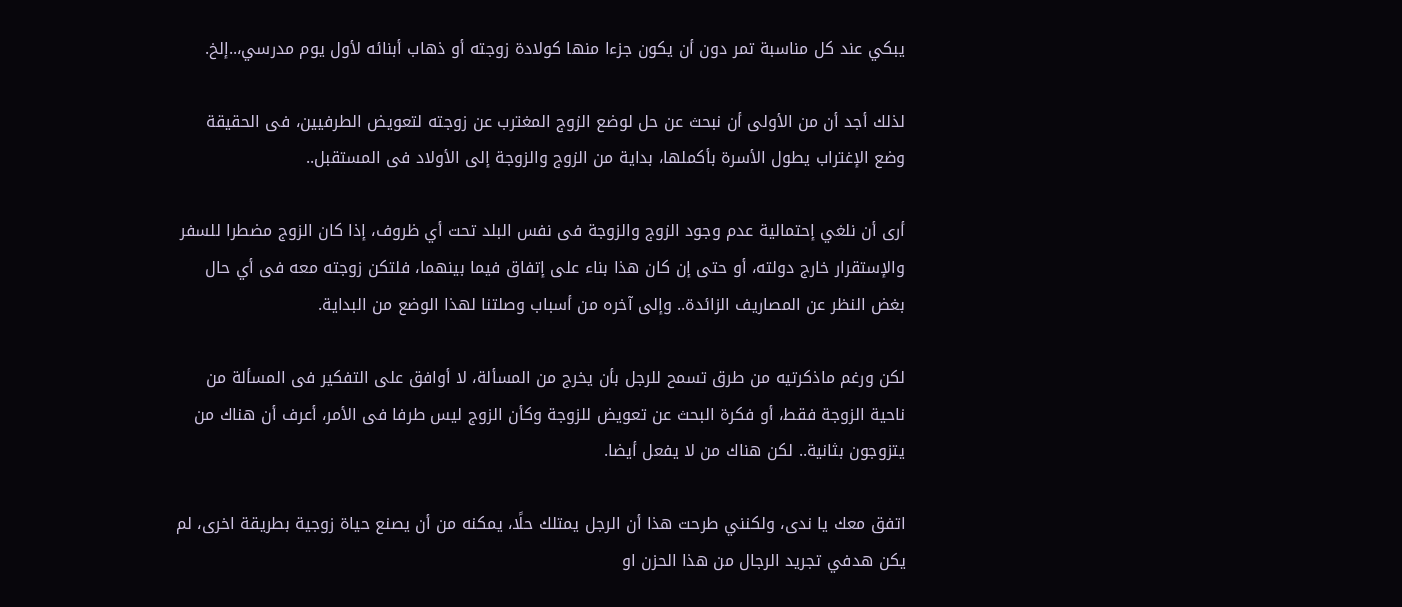يبكي عند كل مناسبة تمر دون أن يكون جزءا منها كولادة زوجته أو ذهاب أبنائه لأول يوم مدرسي،..إلخ.

لذلك أجد أن من الأولى أن نبحث عن حل لوضع الزوج المغترب عن زوجته لتعويض الطرفيين، فى الحقيقة وضع الإغتراب يطول الأسرة بأكملها، بداية من الزوج والزوجة إلى الأولاد فى المستقبل..

أرى أن نلغي إحتمالية عدم وجود الزوج والزوجة فى نفس البلد تحت أي ظروف، إذا كان الزوج مضطرا للسفر والإستقرار خارج دولته، أو حتى إن كان هذا بناء على إتفاق فيما بينهما، فلتكن زوجته معه فى أي حال بغض النظر عن المصاريف الزائدة.. وإلى آخره من أسباب وصلتنا لهذا الوضع من البداية.

لكن ورغم ماذكرتيه من طرق تسمح للرجل بأن يخرج من المسألة، لا أوافق على التفكير فى المسألة من ناحية الزوجة فقط، أو فكرة البحث عن تعويض للزوجة وكأن الزوج ليس طرفا فى الأمر، أعرف أن هناك من يتزوجون بثانية.. لكن هناك من لا يفعل أيضا.

اتفق معك يا ندى، ولكنني طرحت هذا أن الرجل يمتلك حلًا، يمكنه من أن يصنع حياة زوجية بطريقة اخرى، لم يكن هدفي تجريد الرجال من هذا الحزن او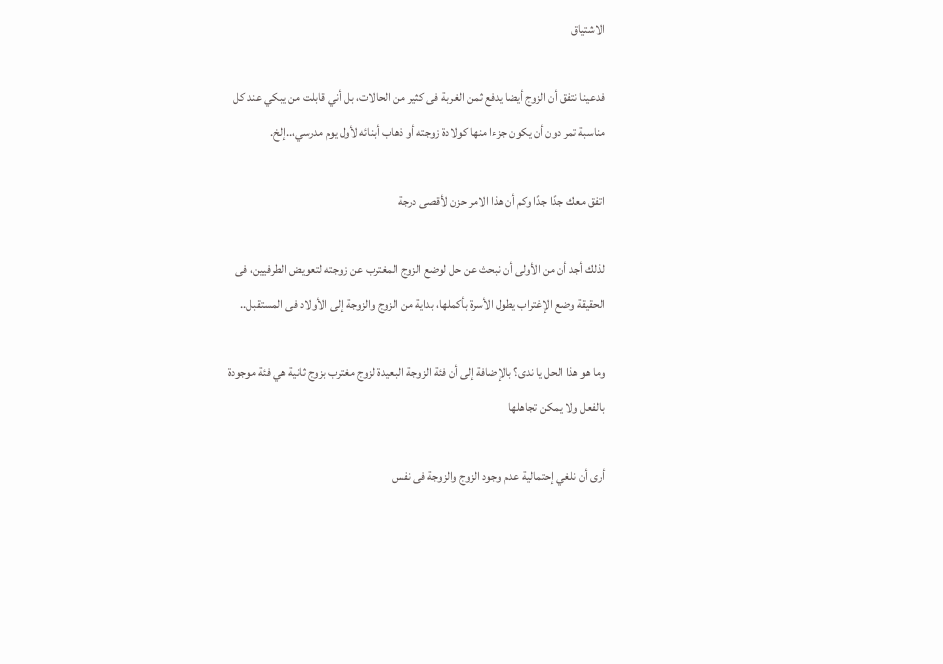الاشتياق

فدعينا نتفق أن الزوج أيضا يدفع ثمن الغربة فى كثير من الحالات، بل أني قابلت من يبكي عند كل مناسبة تمر دون أن يكون جزءا منها كولادة زوجته أو ذهاب أبنائه لأول يوم مدرسي،..إلخ.

اتفق معك جدًا جدًا وكم أن هذا الامر حزن لأقصى درجة

لذلك أجد أن من الأولى أن نبحث عن حل لوضع الزوج المغترب عن زوجته لتعويض الطرفيين، فى الحقيقة وضع الإغتراب يطول الأسرة بأكملها، بداية من الزوج والزوجة إلى الأولاد فى المستقبل..

وما هو هذا الحل يا ندى؟ بالإضافة إلى أن فئة الزوجة البعيدة لزوج مغترب بزوج ثانية هي فئة موجودة بالفعل ولا يمكن تجاهلها

أرى أن نلغي إحتمالية عدم وجود الزوج والزوجة فى نفس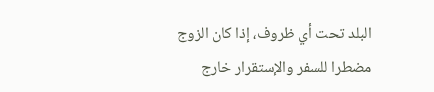البلد تحت أي ظروف، إذا كان الزوج مضطرا للسفر والإستقرار خارج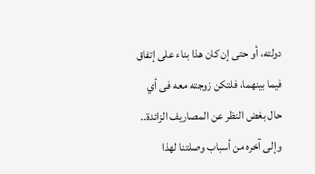دولته، أو حتى إن كان هذا بناء على إتفاق فيما بينهما، فلتكن زوجته معه فى أي حال بغض النظر عن المصاريف الزائدة.. وإلى آخره من أسباب وصلتنا لهذا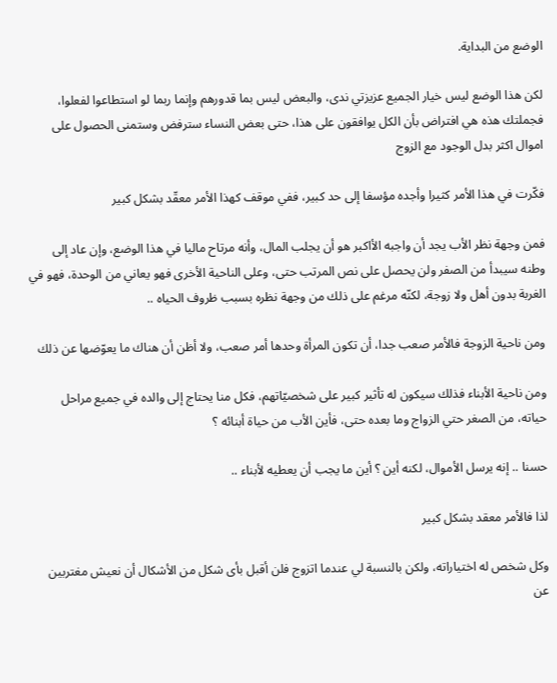الوضع من البداية.

لكن هذا الوضع ليس خيار الجميع عزيزتي ندى، والبعض ليس بما قدورهم وإنما ربما لو استطاعوا لفعلوا، فجملتك هذه هي افتراض بأن الكل يوافقون على هذا، حتى بعض النساء سترفض وستمنى الحصول على اموال اكثر بدل الوجود مع الزوج

فكّرت في هذا الأمر كثيرا وأجده مؤسفا إلى حد كبير، ففي موقف كهذا الأمر معقّد بشكل كبير

فمن وجهة نظر الأب يجد أن واجبه الأاكبر هو أن يجلب المال، وأنه مرتاح ماليا في هذا الوضع، وإن عاد إلى وطنه سيبدأ من الصفر ولن يحصل على نص المرتب حتى، وعلى الناحية الأخرى فهو يعاني من الوحدة، فهو في الغربة بدون أهل ولا زوجة، لكنّه مرغم على ذلك من وجهة نظره بسبب ظروف الحياه ..

ومن ناحية الزوجة فالأمر صعب جدا، أن تكون المرأة وحدها أمر صعب، ولا أظن أن هناك ما يعوّضها عن ذلك

ومن ناحية الأبناء فذلك سيكون له تأثير كبير على شخصيّاتهم، فكل منا يحتاج إلى والده في جميع مراحل حياته، من الصغر حتي الزواج وما بعده حتى، فأين الأب من حياة أبنائه ؟

حسنا .. إنه يرسل الأموال، لكنه أين ؟ أين ما يجب أن يعطيه لأبناء ..

لذا فالأمر معقد بشكل كبير

وكل شخص له اختياراته، ولكن بالنسبة لي عندما اتزوج فلن أقبل بأى شكل من الأشكال أن نعيش مغتربين عن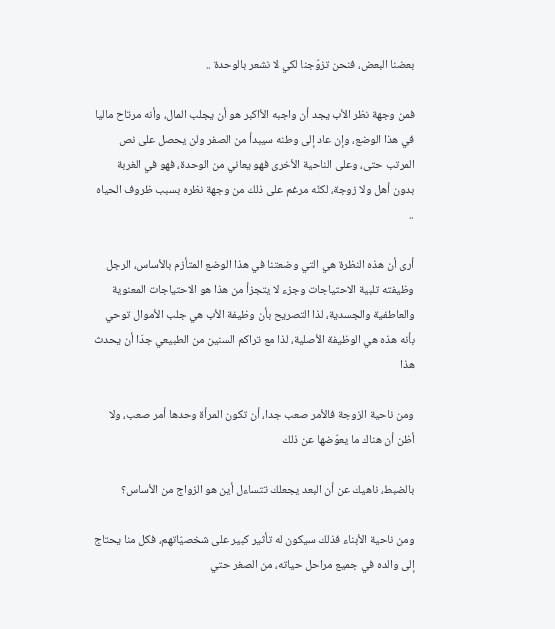بعضنا البعض، فنحن تزوّجنا لكي لا نشعر بالوحدة ..

فمن وجهة نظر الأب يجد أن واجبه الأاكبر هو أن يجلب المال، وأنه مرتاح ماليا في هذا الوضع، وإن عاد إلى وطنه سيبدأ من الصفر ولن يحصل على نص المرتب حتى، وعلى الناحية الأخرى فهو يعاني من الوحدة، فهو في الغربة بدون أهل ولا زوجة، لكنّه مرغم على ذلك من وجهة نظره بسبب ظروف الحياه ..

أرى أن هذه النظرة هي التي وضعتنا في هذا الوضع المتأزم بالأساس، الرجل وظيفته تلبية الاحتياجات وجزء لا يتجزأ من هذا هو الاحتياجات المعنوية والعاطفية والجسدية، لذا التصريح بأن وظيفة الأب هي جلب الأموال توحي بأنه هذه هي الوظيفة الأصلية، لذا مع تراكم السنين من الطبيعي جدَا أن يحدث هذا

ومن ناحية الزوجة فالأمر صعب جدا، أن تكون المرأة وحدها أمر صعب، ولا أظن أن هناك ما يعوّضها عن ذلك

بالضبط، ناهيك عن أن البعد يجعلك تتساءل أين هو الزواج من الأساس؟

ومن ناحية الأبناء فذلك سيكون له تأثير كبير على شخصيّاتهم، فكل منا يحتاج إلى والده في جميع مراحل حياته، من الصغر حتي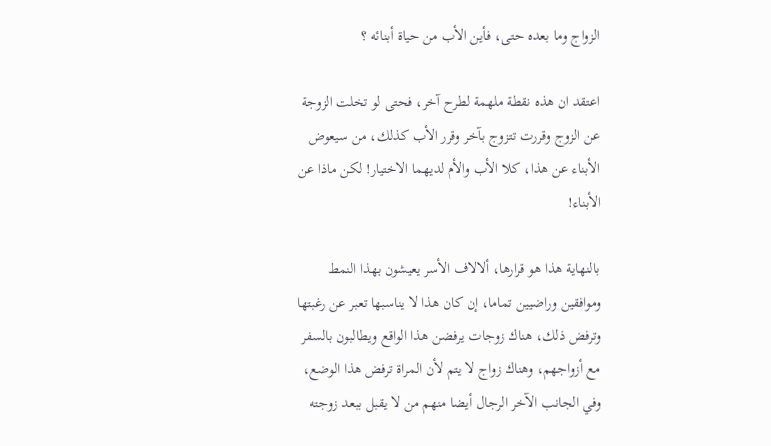الزواج وما بعده حتى، فأين الأب من حياة أبنائه ؟

اعتقد ان هذه نقطة ملهمة لطرح آخر، فحتى لو تخلت الزوجة عن الزوج وقررت تتزوج بآخر وقرر الأب كذلك، من سيعوض الأبناء عن هذا، كلا الأب والأم لديهما الاختيار! لكن ماذا عن الأبناء!

بالنهاية هذا هو قرارها، ألالاف الأسر يعيشون بهذا النمط وموافقين وراضيين تماما، إن كان هذا لا يناسبها تعبر عن رغبتها وترفض ذلك، هناك زوجات يرفضن هذا الواقع ويطالبون بالسفر مع أزواجهم، وهناك زواج لا يتم لأن المراة ترفض هذا الوضع، وفي الجانب الآخر الرجال أيضا منهم من لا يقبل ببعد زوجته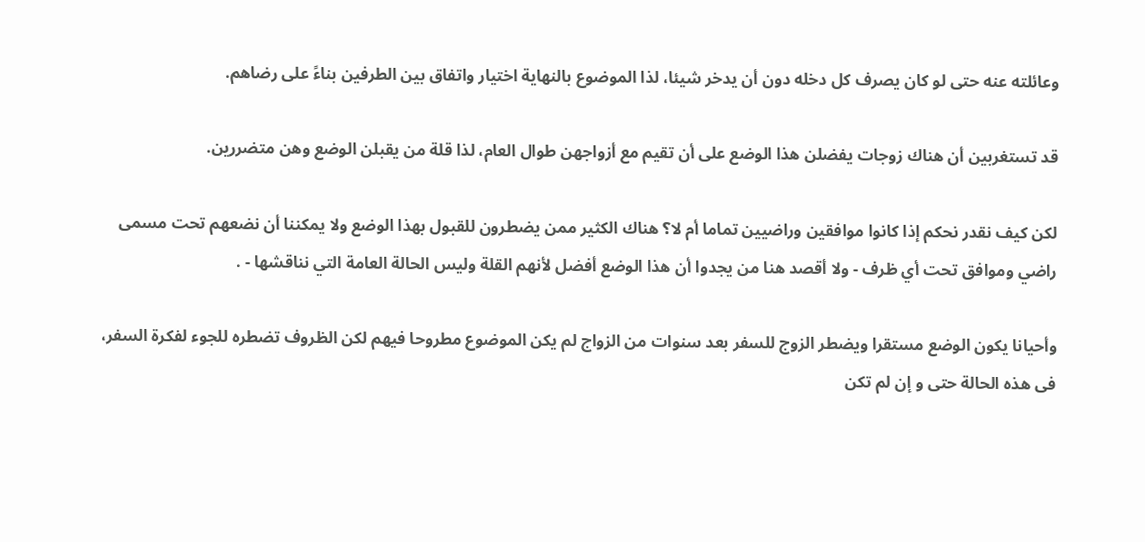وعائلته عنه حتى لو كان يصرف كل دخله دون أن يدخر شيئا، لذا الموضوع بالنهاية اختيار واتفاق بين الطرفين بناءً على رضاهم.

قد تستغربين أن هناك زوجات يفضلن هذا الوضع على أن تقيم مع أزواجهن طوال العام، لذا قلة من يقبلن الوضع وهن متضررين.

لكن كيف نقدر نحكم إذا كانوا موافقين وراضيين تماما أم لا؟ هناك الكثير ممن يضطرون للقبول بهذا الوضع ولا يمكننا أن نضعهم تحت مسمى راضي وموافق تحت أي ظرف - ولا أقصد هنا من يجدوا أن هذا الوضع أفضل لأنهم القلة وليس الحالة العامة التي نناقشها - .

وأحيانا يكون الوضع مستقرا ويضطر الزوج للسفر بعد سنوات من الزواج لم يكن الموضوع مطروحا فيهم لكن الظروف تضطره للجوء لفكرة السفر، فى هذه الحالة حتى و إن لم تكن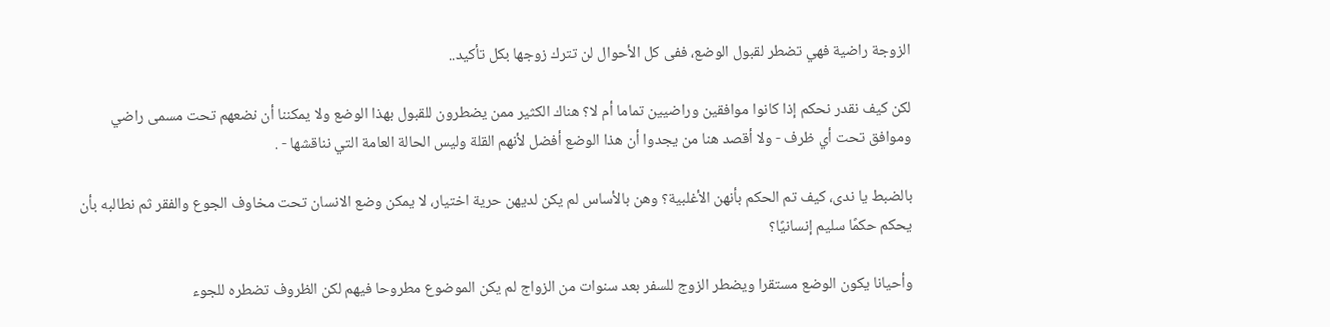الزوجة راضية فهي تضطر لقبول الوضع، ففى كل الأحوال لن تترك زوجها بكل تأكيد..

لكن كيف نقدر نحكم إذا كانوا موافقين وراضيين تماما أم لا؟ هناك الكثير ممن يضطرون للقبول بهذا الوضع ولا يمكننا أن نضعهم تحت مسمى راضي وموافق تحت أي ظرف - ولا أقصد هنا من يجدوا أن هذا الوضع أفضل لأنهم القلة وليس الحالة العامة التي نناقشها - .

بالضبط يا ندى، كيف تم الحكم بأنهن الأغلبية؟ وهن بالأساس لم يكن لديهن حرية اختيار، لا يمكن وضع الانسان تحت مخاوف الجوع والفقر ثم نطالبه بأن يحكم حكمًا سليم إنسانيًا؟

وأحيانا يكون الوضع مستقرا ويضطر الزوج للسفر بعد سنوات من الزواج لم يكن الموضوع مطروحا فيهم لكن الظروف تضطره للجوء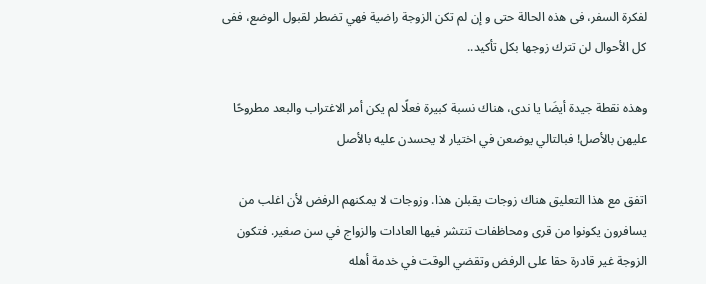لفكرة السفر، فى هذه الحالة حتى و إن لم تكن الزوجة راضية فهي تضطر لقبول الوضع، ففى كل الأحوال لن تترك زوجها بكل تأكيد..

وهذه نقطة جيدة أيضَا يا ندى، هناك نسبة كبيرة فعلًا لم يكن أمر الاغتراب والبعد مطروحًا عليهن بالأصل! فبالتالي يوضعن في اختيار لا يحسدن عليه بالأصل

اتفق مع هذا التعليق هناك زوجات يقبلن هذا. وزوجات لا يمكنهم الرفض لأن اغلب من يسافرون يكونوا من قرى ومحاظفات تنتشر فيها العادات والزواج في سن صغير. فتكون الزوجة غير قادرة حقا على الرفض وتقضي الوقت في خدمة أهله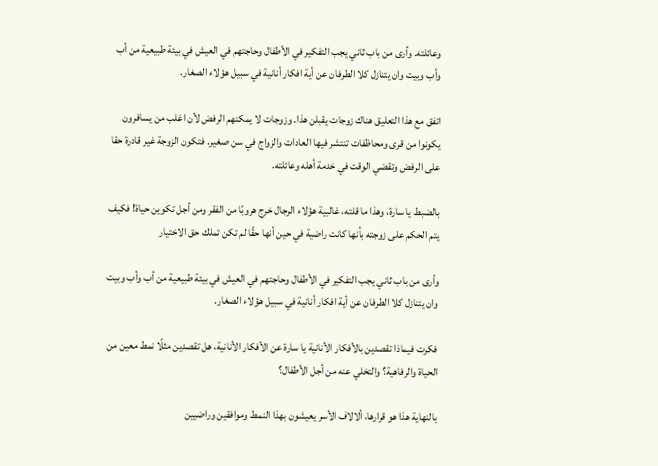وعائلته. وأرى من باب ثاني يجب التفكير في الأطفال وحاجتهم في العيش في بيئة طبيعية من أب وأب وبيت وان يتنازل كلا الطرفان عن أية افكار أنانية في سبيل هؤلاء الصغار.

اتفق مع هذا التعليق هناك زوجات يقبلن هذا. وزوجات لا يمكنهم الرفض لأن اغلب من يسافرون يكونوا من قرى ومحاظفات تنتشر فيها العادات والزواج في سن صغير. فتكون الزوجة غير قادرة حقا على الرفض وتقضي الوقت في خدمة أهله وعائلته.

بالضبط يا سارة، وهذا ما قلته، غالبية هؤلاء الرجال خرج هروبًا من الفقر ومن أجل تكوين حياة! فكيف يتم الحكم على زوجته بأنها كانت راضية في حين أنها حقًا لم تكن تملك حق الاختيار

وأرى من باب ثاني يجب التفكير في الأطفال وحاجتهم في العيش في بيئة طبيعية من أب وأب وبيت وان يتنازل كلا الطرفان عن أية افكار أنانية في سبيل هؤلاء الصغار.

فكرت فيماذا تقصدين بالأفكار الأنانية يا سارة عن الأفكار الأنانية، هل تقصدين مثلًا نمط معين من الحياة والرفاهية؟ والتخلي عنه من أجل الأطفال؟

بالنهاية هذا هو قرارها، ألالاف الأسر يعيشون بهذا النمط وموافقين وراضيين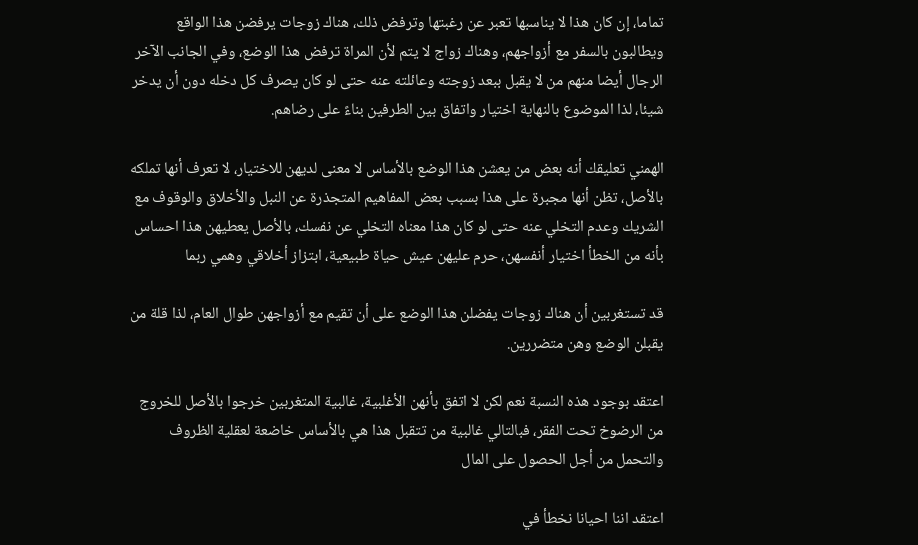تماما، إن كان هذا لا يناسبها تعبر عن رغبتها وترفض ذلك، هناك زوجات يرفضن هذا الواقع ويطالبون بالسفر مع أزواجهم، وهناك زواج لا يتم لأن المراة ترفض هذا الوضع، وفي الجانب الآخر الرجال أيضا منهم من لا يقبل ببعد زوجته وعائلته عنه حتى لو كان يصرف كل دخله دون أن يدخر شيئا، لذا الموضوع بالنهاية اختيار واتفاق بين الطرفين بناءً على رضاهم.

الهمني تعليقك أنه بعض من يعشن هذا الوضع بالأساس لا معنى لديهن للاختيار، لا تعرف أنها تملكه بالأصل، تظن أنها مجبرة على هذا بسبب بعض المفاهيم المتجذرة عن النبل والأخلاق والوقوف مع الشريك وعدم التخلي عنه حتى لو كان هذا معناه التخلي عن نفسك، بالأصل يعطيهن هذا احساس بأنه من الخطأ اختيار أنفسهن، حرم عليهن عيش حياة طبيعية، ابتزاز أخلاقي وهمي ربما

قد تستغربين أن هناك زوجات يفضلن هذا الوضع على أن تقيم مع أزواجهن طوال العام، لذا قلة من يقبلن الوضع وهن متضررين.

اعتقد بوجود هذه النسبة نعم لكن لا اتفق بأنهن الأغلبية، غالبية المتغربين خرجوا بالأصل للخروج من الرضوخ تحت الفقر، فبالتالي غالبية من تتقبل هذا هي بالأساس خاضعة لعقلية الظروف والتحمل من أجل الحصول على المال

اعتقد اننا احيانا نخطأ في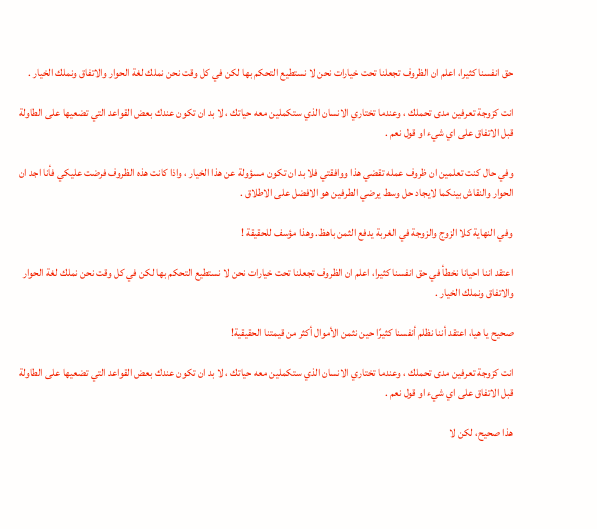حق انفسنا كثيرا، اعلم ان الظروف تجعلنا تحت خيارات نحن لا نستطيع التحكم بها لكن في كل وقت نحن نملك لغة الحوار والاتفاق ونملك الخيار .

انت كزوجة تعرفين مدى تحملك ، وعندما تختاري الانسان الذي ستكملين معه حياتك ، لا بد ان تكون عندك بعض القواعد التي تضعيها على الطاولة قبل الاتفاق على اي شيء او قول نعم .

وفي حال كنت تعلمين ان ظروف عمله تقضي هذا ووافقتي فلا بد ان تكون مسؤولة عن هذا الخيار ، واذا كانت هذه الظروف فرضت عليكي فأنا اجد ان الحوار والنقاش بينكما لايجاد حل وسط يرضي الطرفين هو الافضل على الاطلاق .

وفي النهاية كلا الزوج والزوجة في الغربة يدفع الثمن باهظ. وهذا مؤسف للحقيقة !

اعتقد اننا احيانا نخطأ في حق انفسنا كثيرا، اعلم ان الظروف تجعلنا تحت خيارات نحن لا نستطيع التحكم بها لكن في كل وقت نحن نملك لغة الحوار والاتفاق ونملك الخيار .

صحيح يا هيا، اعتقد أننا نظلم أنفسنا كثيرًا حين نثمن الأموال أكثر من قيمتنا الحقيقية!

انت كزوجة تعرفين مدى تحملك ، وعندما تختاري الانسان الذي ستكملين معه حياتك ، لا بد ان تكون عندك بعض القواعد التي تضعيها على الطاولة قبل الاتفاق على اي شيء او قول نعم .

هذا صحيح، لكن لا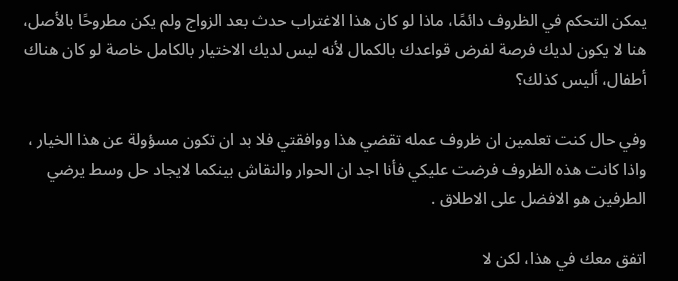يمكن التحكم في الظروف دائمًا، ماذا لو كان هذا الاغتراب حدث بعد الزواج ولم يكن مطروحًا بالأصل، هنا لا يكون لديك فرصة لفرض قواعدك بالكمال لأنه ليس لديك الاختيار بالكامل خاصة لو كان هناك أطفال، أليس كذلك؟

وفي حال كنت تعلمين ان ظروف عمله تقضي هذا ووافقتي فلا بد ان تكون مسؤولة عن هذا الخيار ، واذا كانت هذه الظروف فرضت عليكي فأنا اجد ان الحوار والنقاش بينكما لايجاد حل وسط يرضي الطرفين هو الافضل على الاطلاق .

اتفق معك في هذا، لكن لا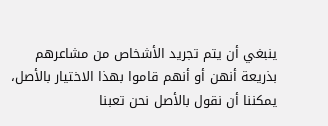ينبغي أن يتم تجريد الأشخاص من مشاعرهم بذريعة أنهن أو أنهم قاموا بهذا الاختيار بالأصل، يمكننا أن نقول بالأصل نحن تعبنا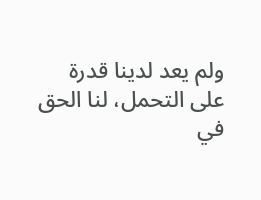ولم يعد لدينا قدرة على التحمل، لنا الحق في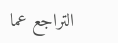التراجع عما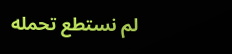لم نستطع تحمله